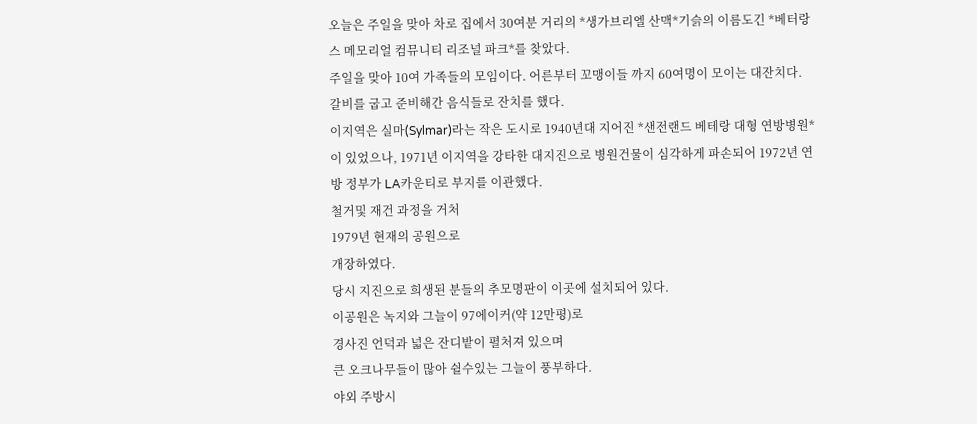오늘은 주일을 맞아 차로 집에서 30여분 거리의 *생가브리엘 산맥*기슭의 이름도긴 *베터랑스 메모리얼 컴뮤니티 리조널 파크*를 찾았다.
주일을 맞아 10여 가족들의 모임이다. 어른부터 꼬맹이들 까지 60여명이 모이는 대잔치다.
갈비를 굽고 준비해간 음식들로 잔치를 했다.
이지역은 실마(Sylmar)라는 작은 도시로 1940년대 지어진 *샌전랜드 베테랑 대형 연방병원*이 있었으나, 1971년 이지역을 강타한 대지진으로 병원건물이 심각하게 파손되어 1972년 연방 정부가 LA카운티로 부지를 이관했다.
철거및 재건 과정을 거처
1979년 현재의 공원으로
개장하였다.
당시 지진으로 희생된 분들의 추모명판이 이곳에 설치되어 있다.
이공원은 녹지와 그늘이 97에이커(약 12만평)로
경사진 언덕과 넓은 잔디밭이 펼처져 있으며
큰 오크나무들이 많아 쉴수있는 그늘이 풍부하다.
야외 주방시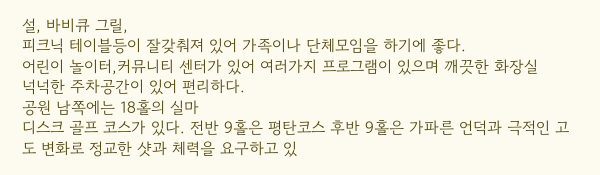설, 바비큐 그릴,
피크닉 테이블등이 잘갖춰져 있어 가족이나 단체모임을 하기에 좋다.
어린이 놀이터,커뮤니티 센터가 있어 여러가지 프로그램이 있으며 깨끗한 화장실
넉넉한 주차공간이 있어 편리하다.
공원 남쪽에는 18홀의 실마
디스크 골프 코스가 있다. 전반 9홀은 평탄코스 후반 9홀은 가파른 언덕과 극적인 고도 변화로 정교한 샷과 체력을 요구하고 있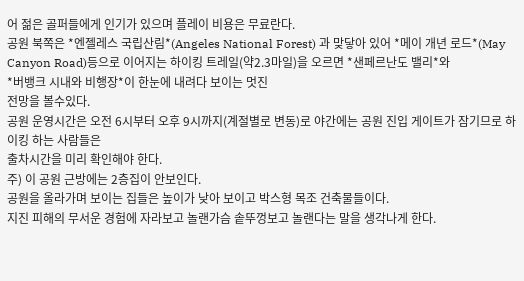어 젊은 골퍼들에게 인기가 있으며 플레이 비용은 무료란다.
공원 북쪽은 *엔젤레스 국립산림*(Angeles National Forest) 과 맞닿아 있어 *메이 개년 로드*(May Canyon Road)등으로 이어지는 하이킹 트레일(약2.3마일)을 오르면 *샌페르난도 밸리*와
*버뱅크 시내와 비행장*이 한눈에 내려다 보이는 멋진
전망을 볼수있다.
공원 운영시간은 오전 6시부터 오후 9시까지(계절별로 변동)로 야간에는 공원 진입 게이트가 잠기므로 하이킹 하는 사람들은
출차시간을 미리 확인해야 한다.
주) 이 공원 근방에는 2층집이 안보인다.
공원을 올라가며 보이는 집들은 높이가 낮아 보이고 박스형 목조 건축물들이다.
지진 피해의 무서운 경험에 자라보고 놀랜가슴 솥뚜껑보고 놀랜다는 말을 생각나게 한다.